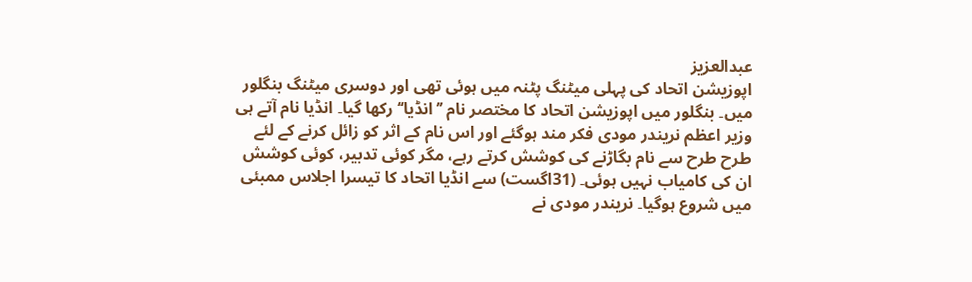عبدالعزیز
اپوزیشن اتحاد کی پہلی میٹنگ پٹنہ میں ہوئی تھی اور دوسری میٹنگ بنگلور میں۔ بنگلور میں اپوزیشن اتحاد کا مختصر نام ’’انڈیا‘‘ رکھا گیا۔ انڈیا نام آتے ہی وزیر اعظم نریندر مودی فکر مند ہوگئے اور اس نام کے اثر کو زائل کرنے کے لئے طرح طرح سے نام بگاڑنے کی کوشش کرتے رہے، مگر کوئی تدبیر، کوئی کوشش ان کی کامیاب نہیں ہوئی۔ (31اگست) سے انڈیا اتحاد کا تیسرا اجلاس ممبئی میں شروع ہوگیا۔ نریندر مودی نے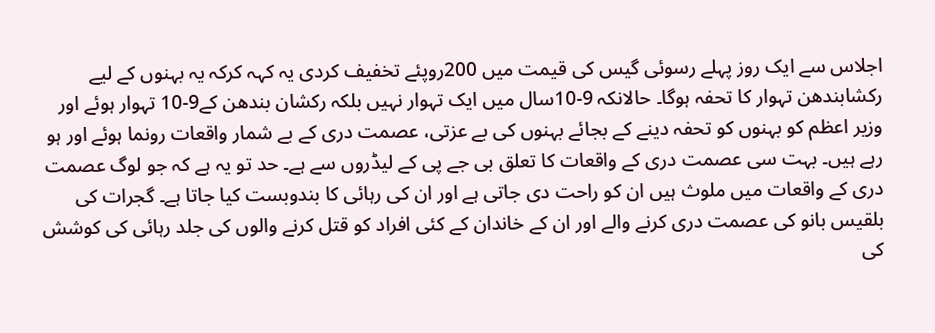اجلاس سے ایک روز پہلے رسوئی گیس کی قیمت میں 200روپئے تخفیف کردی یہ کہہ کرکہ یہ بہنوں کے لیے رکشابندھن تہوار کا تحفہ ہوگا۔ حالانکہ 9-10سال میں ایک تہوار نہیں بلکہ رکشان بندھن کے9-10 تہوار ہوئے اور وزیر اعظم کو بہنوں کو تحفہ دینے کے بجائے بہنوں کی بے عزتی، عصمت دری کے بے شمار واقعات رونما ہوئے اور ہو رہے ہیں۔ بہت سی عصمت دری کے واقعات کا تعلق بی جے پی کے لیڈروں سے ہے۔ حد تو یہ ہے کہ جو لوگ عصمت دری کے واقعات میں ملوث ہیں ان کو راحت دی جاتی ہے اور ان کی رہائی کا بندوبست کیا جاتا ہے۔ گجرات کی بلقیس بانو کی عصمت دری کرنے والے اور ان کے خاندان کے کئی افراد کو قتل کرنے والوں کی جلد رہائی کی کوشش کی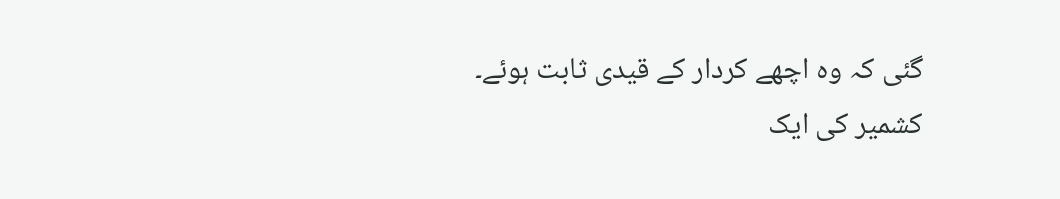گئی کہ وہ اچھے کردار کے قیدی ثابت ہوئے۔
کشمیر کی ایک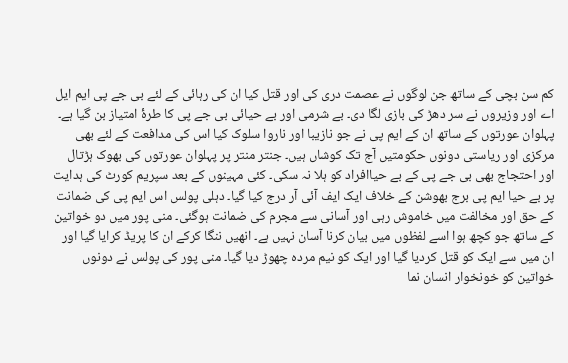کم سن بچی کے ساتھ جن لوگوں نے عصمت دری کی اور قتل کیا ان کی رہائی کے لئے بی جے پی ایم ایل اے اور وزیروں نے سر دھڑ کی بازی لگا دی۔ بے شرمی اور بے حیائی بی جے پی کا طرۂ امتیاز بن گیا ہے۔ پہلوان عورتوں کے ساتھ ان کے ایم پی نے جو نازیبا اور ناروا سلوک کیا اس کی مدافعت کے لئے بھی مرکزی اور ریاستی دونوں حکومتیں آج تک کوشاں ہیں۔ جنتر منتر پر پہلوان عورتوں کی بھوک ہڑتال اور احتجاج بھی بی جے پی کے بے حیاافراد کو ہلا نہ سکی۔ کئی مہینوں کے بعد سپریم کورٹ کی ہدایت پر بے حیا ایم پی برج بھوشن کے خلاف ایک ایف آئی آر درج کیا گیا۔ دہلی پولس اس ایم پی کی ضمانت کے حق اور مخالفت میں خاموش رہی اور آسانی سے مجرم کی ضمانت ہوگئی۔ منی پور میں دو خواتین کے ساتھ جو کچھ ہوا اسے لفظوں میں بیان کرنا آسان نہیں ہے۔ انھیں ننگا کرکے ان کا پریڈ کرایا گیا اور ان میں سے ایک کو قتل کردیا گیا اور ایک کو نیم مردہ چھوڑ دیا گیا۔ منی پور کی پولس نے دونوں خواتین کو خونخوار انسان نما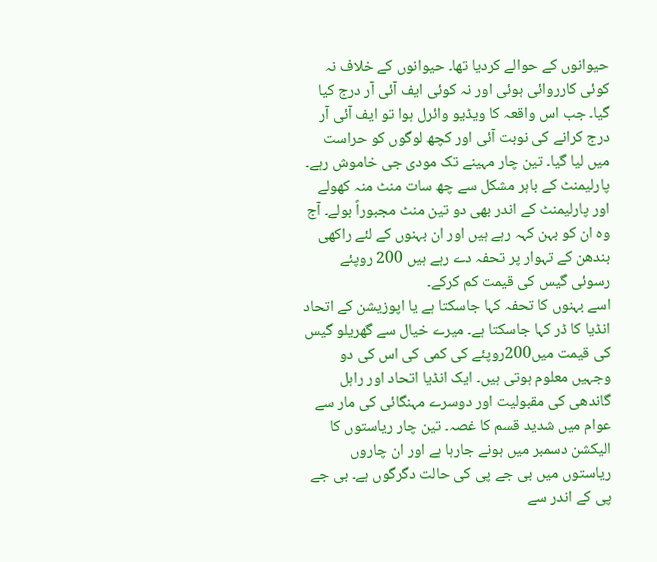حیوانوں کے حوالے کردیا تھا۔ حیوانوں کے خلاف نہ کوئی کارروائی ہوئی اور نہ کوئی ایف آئی آر درج کیا گیا۔ جب اس واقعہ کا ویڈیو وائرل ہوا تو ایف آئی آر درج کرانے کی نوبت آئی اور کچھ لوگوں کو حراست میں لیا گیا۔ تین چار مہینے تک مودی جی خاموش رہے۔ پارلیمنٹ کے باہر مشکل سے چھ سات منٹ منہ کھولے اور پارلیمنٹ کے اندر بھی دو تین منٹ مجبوراً بولے۔ آج وہ ان کو بہن کہہ رہے ہیں اور ان بہنوں کے لئے راکھی بندھن کے تہوار پر تحفہ دے رہے ہیں 200 روپئے رسوئی گیس کی قیمت کم کرکے۔
اسے بہنوں کا تحفہ کہا جاسکتا ہے یا اپوزیشن کے اتحاد انڈیا کا ڈر کہا جاسکتا ہے۔ میرے خیال سے گھریلو گیس کی قیمت میں200روپئے کی کمی کی اس کی دو وجہیں معلوم ہوتی ہیں۔ ایک انڈیا اتحاد اور راہل گاندھی کی مقبولیت اور دوسرے مہنگائی کی مار سے عوام میں شدید قسم کا غصہ۔ تین چار ریاستوں کا الیکشن دسمبر میں ہونے جارہا ہے اور ان چاروں ریاستوں میں بی جے پی کی حالت دگرگوں ہے۔ بی جے پی کے اندر سے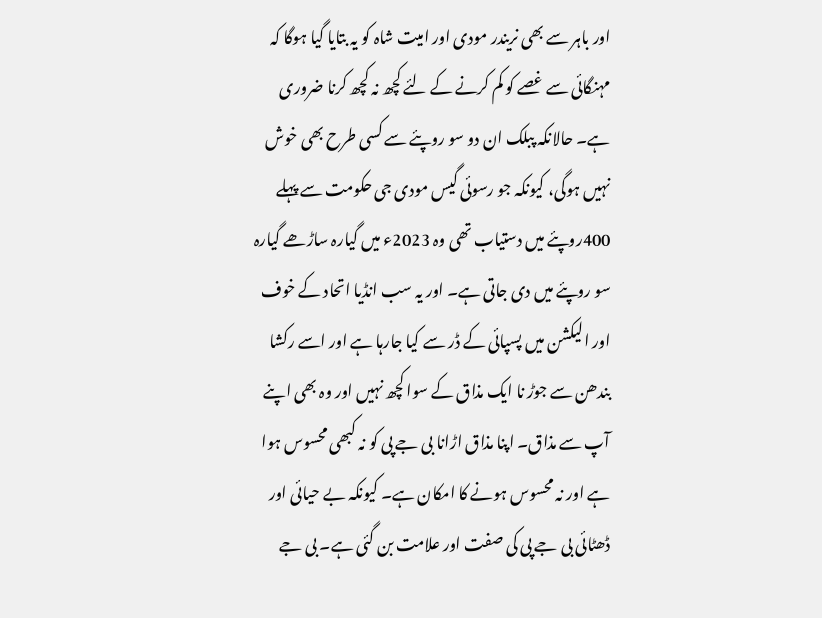اور باہر سے بھی نریندر مودی اور امیت شاہ کو یہ بتایا گیا ہوگا کہ مہنگائی سے غصے کو کم کرنے کے لئے کچھ نہ کچھ کرنا ضروری ہے۔ حالانکہ پبلک ان دو سو روپئے سے کسی طرح بھی خوش نہیں ہوگی، کیونکہ جو رسوئی گیس مودی جی حکومت سے پہلے 400روپئے میں دستیاب تھی وہ 2023ء میں گیارہ ساڑھے گیارہ سو روپئے میں دی جاتی ہے۔ اور یہ سب انڈیا اتحاد کے خوف اور الیکشن میں پسپائی کے ڈر سے کیا جارہا ہے اور اسے رکشا بندھن سے جوڑ نا ایک مذاق کے سوا کچھ نہیں اور وہ بھی اپنے آپ سے مذاق۔ اپنا مذاق اڑانا بی جے پی کو نہ کبھی محسوس ہوا ہے اور نہ محسوس ہونے کا امکان ہے۔ کیونکہ بے حیائی اور ڈھٹائی بی جے پی کی صفت اور علامت بن گئی ہے۔ بی جے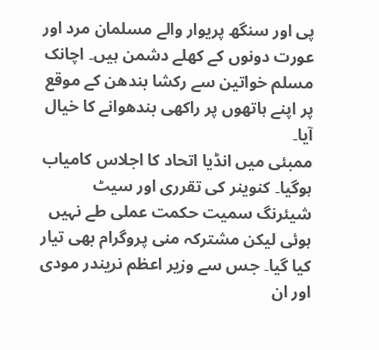پی اور سنگھ پریوار والے مسلمان مرد اور عورت دونوں کے کھلے دشمن ہیں۔ اچانک مسلم خواتین سے رکشا بندھن کے موقع پر اپنے ہاتھوں پر راکھی بندھوانے کا خیال آیا۔
ممبئی میں انڈیا اتحاد کا اجلاس کامیاب ہوگیا۔ کنوینر کی تقرری اور سیٹ شیئرنگ سمیت حکمت عملی طے نہیں ہوئی لیکن مشترکہ منی پروگرام بھی تیار کیا گیا۔ جس سے وزیر اعظم نریندر مودی اور ان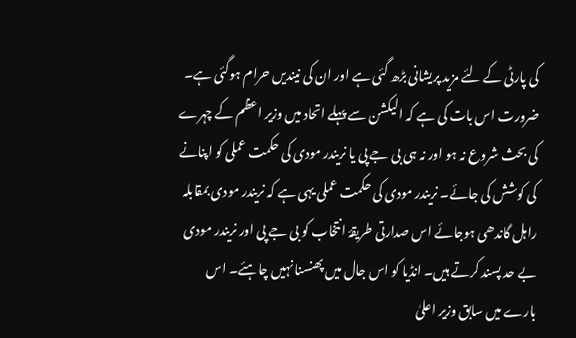کی پارٹی کے لئے مزید پریشانی بڑھ گئی ہے اور ان کی نیندیں حرام ہوگئی ہے۔ ضرورت اس بات کی ہے کہ الیکشن سے پہلے اتحاد میں وزیر اعظم کے چہرے کی بحث شروع نہ ہو اور نہ ہی بی جے پی یا نریندر مودی کی حکمت عملی کو اپنانے کی کوشش کی جائے۔ نریندر مودی کی حکمت عملی یہی ہے کہ نریندر مودی بمقابلہ راہل گاندھی ہوجائے اس صدارتی طریقۂ انتخاب کو بی جے پی اور نریندر مودی بے حد پسند کرتے ہیں۔ انڈیا کو اس جال میں پھنسنا نہیں چاہئے۔ اس بارے میں سابق وزیر اعلیٰ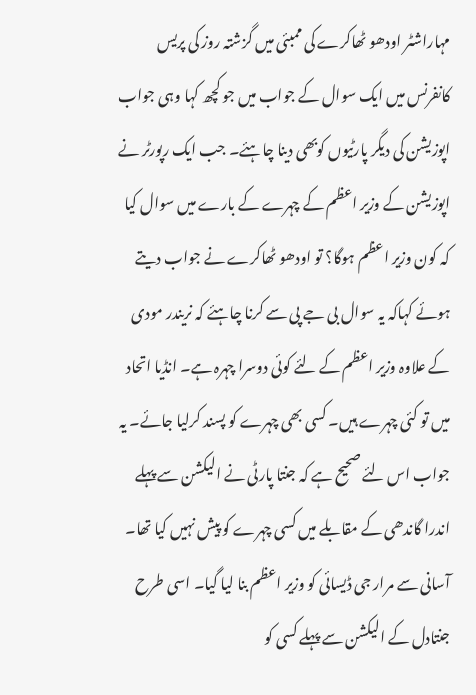مہاراشٹر اودھو ٹھاکرے کی ممبئی میں گزشتہ روز کی پریس کانفرنس میں ایک سوال کے جواب میں جو کچھ کہا وہی جواب اپوزیشن کی دیگر پارٹیوں کوبھی دینا چاہئے۔ جب ایک رپورٹر نے اپوزیشن کے وزیر اعظم کے چہرے کے بارے میں سوال کیا کہ کون وزیر اعظم ہوگا؟ تو اودھو ٹھاکرے نے جواب دیتے ہوئے کہاکہ یہ سوال بی جے پی سے کرنا چاہئے کہ نریندر مودی کے علاوہ وزیر اعظم کے لئے کوئی دوسرا چہرہ ہے۔ انڈیا اتحاد میں تو کئی چہرے ہیں۔ کسی بھی چہرے کو پسند کرلیا جائے۔ یہ جواب اس لئے صحیح ہے کہ جنتا پارٹی نے الیکشن سے پہلے اندرا گاندھی کے مقابلے میں کسی چہرے کو پیش نہیں کیا تھا۔ آسانی سے مرار جی ڈیسائی کو وزیر اعظم بنا لیا گیا۔ اسی طرح جنتادل کے الیکشن سے پہلے کسی کو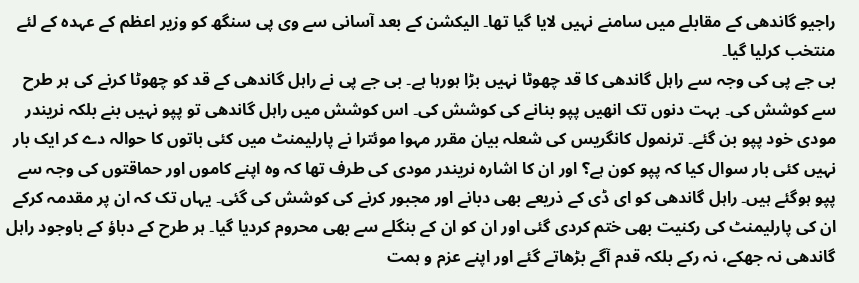راجیو گاندھی کے مقابلے میں سامنے نہیں لایا گیا تھا۔ الیکشن کے بعد آسانی سے وی پی سنگھ کو وزیر اعظم کے عہدہ کے لئے منتخب کرلیا گیا۔
بی جے پی کی وجہ سے راہل گاندھی کا قد چھوٹا نہیں بڑا ہورہا ہے۔ بی جے پی نے راہل گاندھی کے قد کو چھوٹا کرنے کی ہر طرح سے کوشش کی۔ بہت دنوں تک انھیں پپو بنانے کی کوشش کی۔ اس کوشش میں راہل گاندھی تو پپو نہیں بنے بلکہ نریندر مودی خود پپو بن گئے۔ ترنمول کانگریس کی شعلہ بیان مقرر مہوا موئترا نے پارلیمنٹ میں کئی باتوں کا حوالہ دے کر ایک بار نہیں کئی بار سوال کیا کہ پپو کون ہے؟ اور ان کا اشارہ نریندر مودی کی طرف تھا کہ وہ اپنے کاموں اور حماقتوں کی وجہ سے پپو ہوگئے ہیں۔ راہل گاندھی کو ای ڈی کے ذریعے بھی دبانے اور مجبور کرنے کی کوشش کی گئی۔ یہاں تک کہ ان پر مقدمہ کرکے ان کی پارلیمنٹ کی رکنیت بھی ختم کردی گئی اور ان کو ان کے بنگلے سے بھی محروم کردیا گیا۔ ہر طرح کے دباؤ کے باوجود راہل گاندھی نہ جھکے، نہ رکے بلکہ قدم آگے بڑھاتے گئے اور اپنے عزم و ہمت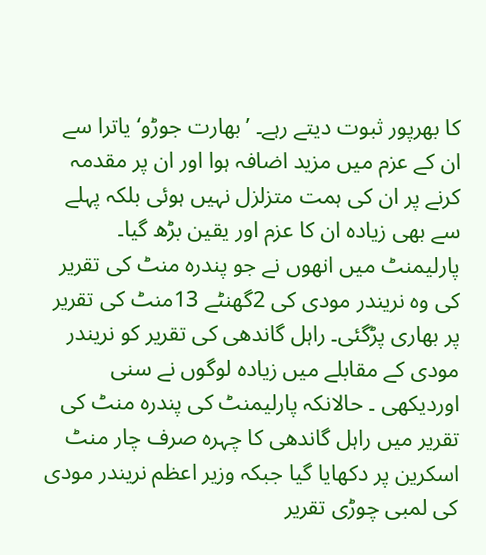کا بھرپور ثبوت دیتے رہے۔ ’بھارت جوڑو‘ یاترا سے ان کے عزم میں مزید اضافہ ہوا اور ان پر مقدمہ کرنے پر ان کی ہمت متزلزل نہیں ہوئی بلکہ پہلے سے بھی زیادہ ان کا عزم اور یقین بڑھ گیا۔ پارلیمنٹ میں انھوں نے جو پندرہ منٹ کی تقریر کی وہ نریندر مودی کی 2گھنٹے 13منٹ کی تقریر پر بھاری پڑگئی۔ راہل گاندھی کی تقریر کو نریندر مودی کے مقابلے میں زیادہ لوگوں نے سنی اوردیکھی ۔ حالانکہ پارلیمنٹ کی پندرہ منٹ کی تقریر میں راہل گاندھی کا چہرہ صرف چار منٹ اسکرین پر دکھایا گیا جبکہ وزیر اعظم نریندر مودی کی لمبی چوڑی تقریر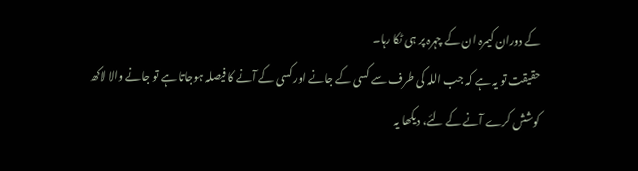کے دوران کیمرہ ان کے چہرہ پر ہی ٹکا رہا۔
حقیقت تو یہ ہے کہ جب اللہ کی طرف سے کسی کے جانے اور کسی کے آنے کا فیصلہ ہوجاتا ہے تو جانے والا لاکھ کوشش کرے آنے کے لئے، دیکھا یہ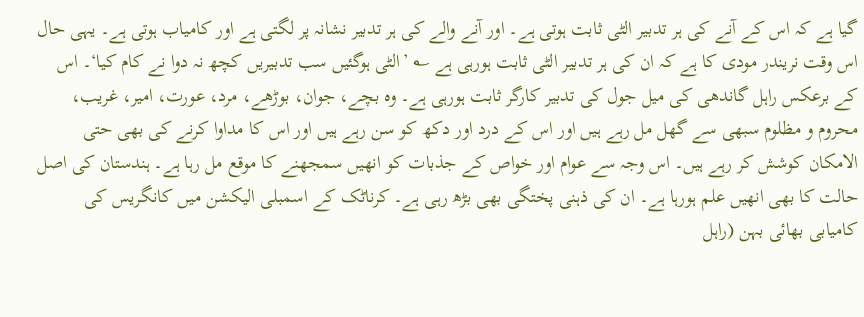گیا ہے کہ اس کے آنے کی ہر تدبیر الٹی ثابت ہوتی ہے۔ اور آنے والے کی ہر تدبیر نشانہ پر لگتی ہے اور کامیاب ہوتی ہے۔ یہی حال اس وقت نریندر مودی کا ہے کہ ان کی ہر تدبیر الٹی ثابت ہورہی ہے ؎ ’الٹی ہوگئیں سب تدبیریں کچھ نہ دوا نے کام کیا‘۔ اس کے برعکس راہل گاندھی کی میل جول کی تدبیر کارگر ثابت ہورہی ہے۔ وہ بچے، جوان، بوڑھے، مرد، عورت، امیر، غریب، محروم و مظلوم سبھی سے گھل مل رہے ہیں اور اس کے درد اور دکھ کو سن رہے ہیں اور اس کا مداوا کرنے کی بھی حتی الامکان کوشش کر رہے ہیں۔ اس وجہ سے عوام اور خواص کے جذبات کو انھیں سمجھنے کا موقع مل رہا ہے۔ ہندستان کی اصل حالت کا بھی انھیں علم ہورہا ہے۔ ان کی ذہنی پختگی بھی بڑھ رہی ہے۔ کرناٹک کے اسمبلی الیکشن میں کانگریس کی کامیابی بھائی بہن (راہل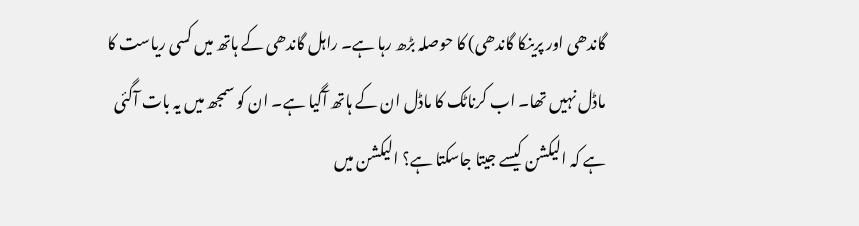گاندھی اور پرینکا گاندھی) کا حوصلہ بڑھ رہا ہے۔ راہل گاندھی کے ہاتھ میں کسی ریاست کا ماڈل نہیں تھا۔ اب کرناٹک کا ماڈل ان کے ہاتھ آگیا ہے۔ ان کو سمجھ میں یہ بات آگئی ہے کہ الیکشن کیسے جیتا جاسکتا ہے؟ الیکشن میں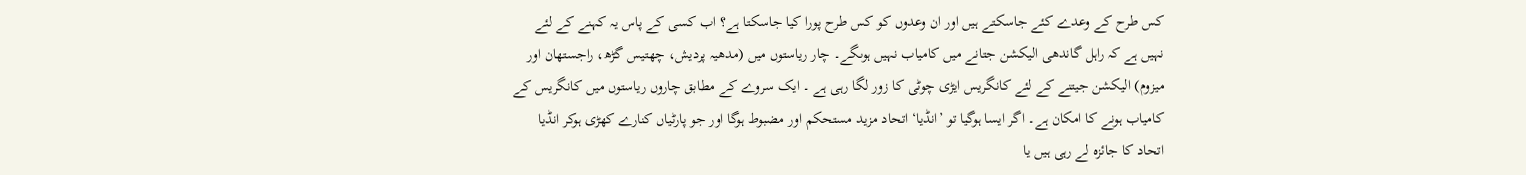کس طرح کے وعدے کئے جاسکتے ہیں اور ان وعدوں کو کس طرح پورا کیا جاسکتا ہے؟ اب کسی کے پاس یہ کہنے کے لئے نہیں ہے کہ راہل گاندھی الیکشن جتانے میں کامیاب نہیں ہوںگے۔ چار ریاستوں میں (مدھیہ پردیش، چھتیس گڑھ، راجستھان اور میزوم) الیکشن جیتنے کے لئے کانگریس ایڑی چوٹی کا زور لگا رہی ہے ۔ ایک سروے کے مطابق چاروں ریاستوں میں کانگریس کے کامیاب ہونے کا امکان ہے۔ اگر ایسا ہوگیا تو ’انڈیا‘ اتحاد مزید مستحکم اور مضبوط ہوگا اور جو پارٹیاں کنارے کھڑی ہوکر انڈیا اتحاد کا جائزہ لے رہی ہیں یا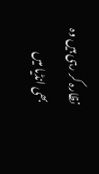نظارہ کر رہی ہیں وہ بھی انڈیا میں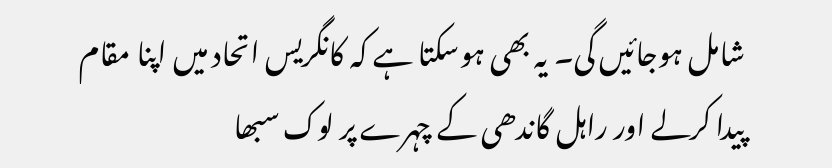شامل ہوجائیں گی۔ یہ بھی ہوسکتا ہے کہ کانگریس اتحاد میں اپنا مقام پیدا کرلے اور راہل گاندھی کے چہرے پر لوک سبھا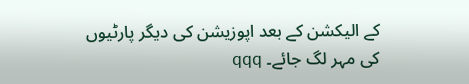کے الیکشن کے بعد اپوزیشن کی دیگر پارٹیوں کی مہر لگ جائے۔ qqq